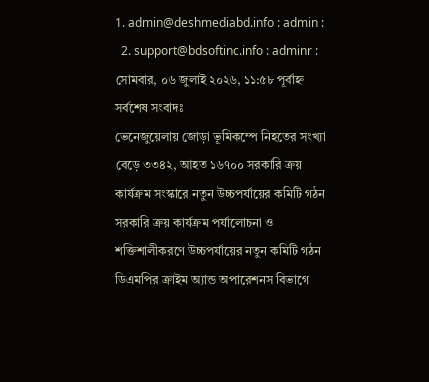1. admin@deshmediabd.info : admin :
  2. support@bdsoftinc.info : adminr :
সোমবার, ০৬ জুলাই ২০২৬, ১১:৫৮ পূর্বাহ্ন
সর্বশেষ সংবাদঃ
ভেনেজুয়েলায় জোড়া ভূমিকম্পে নিহতের সংখ্যা বেড়ে ৩৩৪২, আহত ১৬৭০০ সরকারি ক্রয় কার্যক্রম সংস্কারে নতুন উচ্চপর্যায়ের কমিটি গঠন সরকারি ক্রয় কার্যক্রম পর্যালোচনা ও শক্তিশালীকরণে উচ্চপর্যায়ের নতুন কমিটি গঠন ডিএমপির ক্রাইম অ্যান্ড অপারেশনস বিভাগে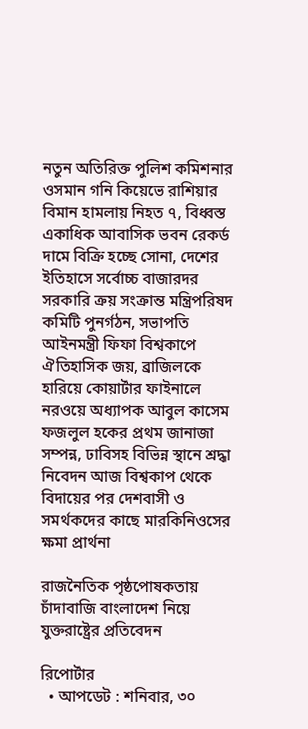নতুন অতিরিক্ত পুলিশ কমিশনার ওসমান গনি কিয়েভে রাশিয়ার বিমান হামলায় নিহত ৭, বিধ্বস্ত একাধিক আবাসিক ভবন রেকর্ড দামে বিক্রি হচ্ছে সোনা, দেশের ইতিহাসে সর্বোচ্চ বাজারদর সরকারি ক্রয় সংক্রান্ত মন্ত্রিপরিষদ কমিটি পুনর্গঠন, সভাপতি আইনমন্ত্রী ফিফা বিশ্বকাপে ঐতিহাসিক জয়, ব্রাজিলকে হারিয়ে কোয়ার্টার ফাইনালে নরওয়ে অধ্যাপক আবুল কাসেম ফজলুল হকের প্রথম জানাজা সম্পন্ন, ঢাবিসহ বিভিন্ন স্থানে শ্রদ্ধা নিবেদন আজ বিশ্বকাপ থেকে বিদায়ের পর দেশবাসী ও সমর্থকদের কাছে মারকিনিওসের ক্ষমা প্রার্থনা

রাজনৈতিক পৃষ্ঠপোষকতায় চাঁদাবাজি বাংলাদেশ নিয়ে যুক্তরাষ্ট্রের প্রতিবেদন

রিপোর্টার
  • আপডেট : শনিবার, ৩০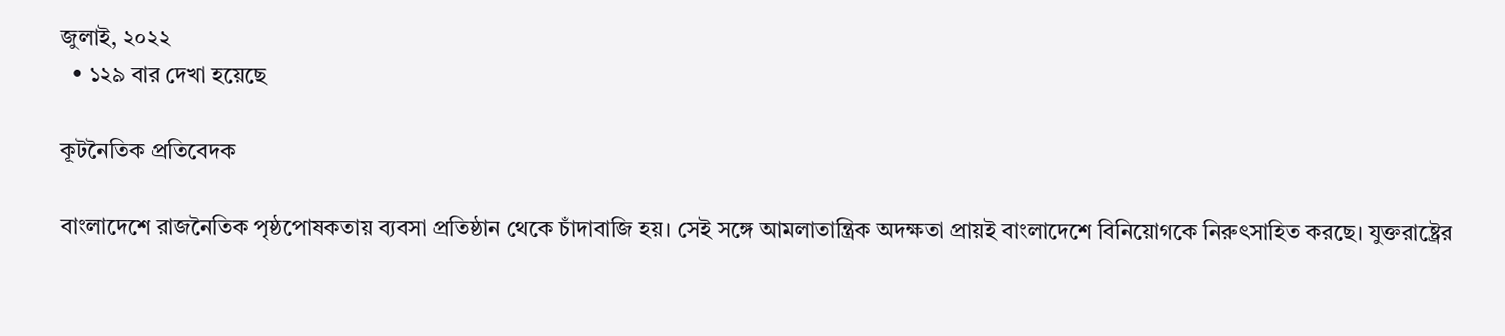জুলাই, ২০২২
  • ১২৯ বার দেখা হয়েছে

কূটনৈতিক প্রতিবেদক

বাংলাদেশে রাজনৈতিক পৃষ্ঠপোষকতায় ব্যবসা প্রতিষ্ঠান থেকে চাঁদাবাজি হয়। সেই সঙ্গে আমলাতান্ত্রিক অদক্ষতা প্রায়ই বাংলাদেশে বিনিয়োগকে নিরুৎসাহিত করছে। যুক্তরাষ্ট্রের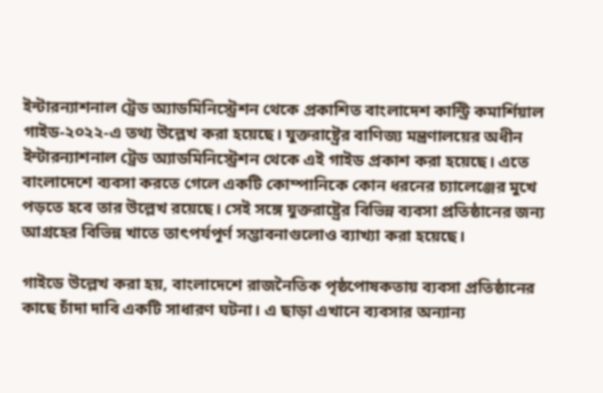ইন্টারন্যাশনাল ট্রেড অ্যাডমিনিস্ট্রেশন থেকে প্রকাশিত বাংলাদেশ কান্ট্রি কমার্শিয়াল গাইড-২০২২-এ তথ্য উল্লেখ করা হয়েছে। যুক্তরাষ্ট্রের বাণিজ্য মন্ত্রণালয়ের অধীন ইন্টারন্যাশনাল ট্রেড অ্যাডমিনিস্ট্রেশন থেকে এই গাইড প্রকাশ করা হয়েছে। এতে বাংলাদেশে ব্যবসা করতে গেলে একটি কোম্পানিকে কোন ধরনের চ্যালেঞ্জের মুখে পড়তে হবে তার উল্লেখ রয়েছে। সেই সঙ্গে যুক্তরাষ্ট্রের বিভিন্ন ব্যবসা প্রতিষ্ঠানের জন্য আগ্রহের বিভিন্ন খাতে তাৎপর্যপূর্ণ সম্ভাবনাগুলোও ব্যাখ্যা করা হয়েছে।

গাইডে উল্লেখ করা হয়, বাংলাদেশে রাজনৈতিক পৃষ্ঠপোষকতায় ব্যবসা প্রতিষ্ঠানের কাছে চাঁদা দাবি একটি সাধারণ ঘটনা। এ ছাড়া এখানে ব্যবসার অন্যান্য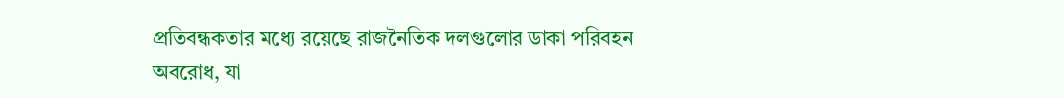প্রতিবন্ধকতার মধ্যে রয়েছে রাজনৈতিক দলগুলোর ডাকা পরিবহন অবরোধ, যা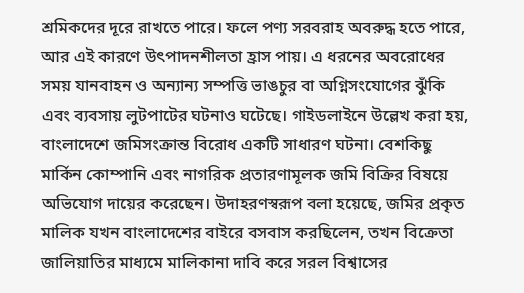শ্রমিকদের দূরে রাখতে পারে। ফলে পণ্য সরবরাহ অবরুদ্ধ হতে পারে, আর এই কারণে উৎপাদনশীলতা হ্রাস পায়। এ ধরনের অবরোধের সময় যানবাহন ও অন্যান্য সম্পত্তি ভাঙচুর বা অগ্নিসংযোগের ঝুঁকি এবং ব্যবসায় লুটপাটের ঘটনাও ঘটেছে। গাইডলাইনে উল্লেখ করা হয়, বাংলাদেশে জমিসংক্রান্ত বিরোধ একটি সাধারণ ঘটনা। বেশকিছু মার্কিন কোম্পানি এবং নাগরিক প্রতারণামূলক জমি বিক্রির বিষয়ে অভিযোগ দায়ের করেছেন। উদাহরণস্বরূপ বলা হয়েছে, জমির প্রকৃত মালিক যখন বাংলাদেশের বাইরে বসবাস করছিলেন, তখন বিক্রেতা জালিয়াতির মাধ্যমে মালিকানা দাবি করে সরল বিশ্বাসের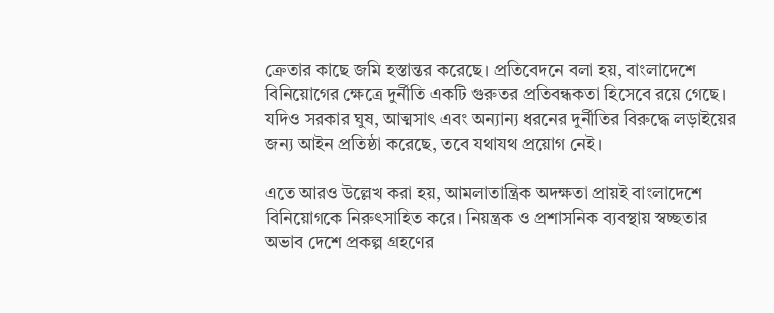ক্রেতার কাছে জমি হস্তান্তর করেছে। প্রতিবেদনে বলা হয়, বাংলাদেশে বিনিয়োগের ক্ষেত্রে দুর্নীতি একটি গুরুতর প্রতিবন্ধকতা হিসেবে রয়ে গেছে। যদিও সরকার ঘুষ, আত্মসাৎ এবং অন্যান্য ধরনের দুর্নীতির বিরুদ্ধে লড়াইয়ের জন্য আইন প্রতিষ্ঠা করেছে, তবে যথাযথ প্রয়োগ নেই।

এতে আরও উল্লেখ করা হয়, আমলাতান্ত্রিক অদক্ষতা প্রায়ই বাংলাদেশে বিনিয়োগকে নিরুৎসাহিত করে। নিয়ন্ত্রক ও প্রশাসনিক ব্যবস্থায় স্বচ্ছতার অভাব দেশে প্রকল্প গ্রহণের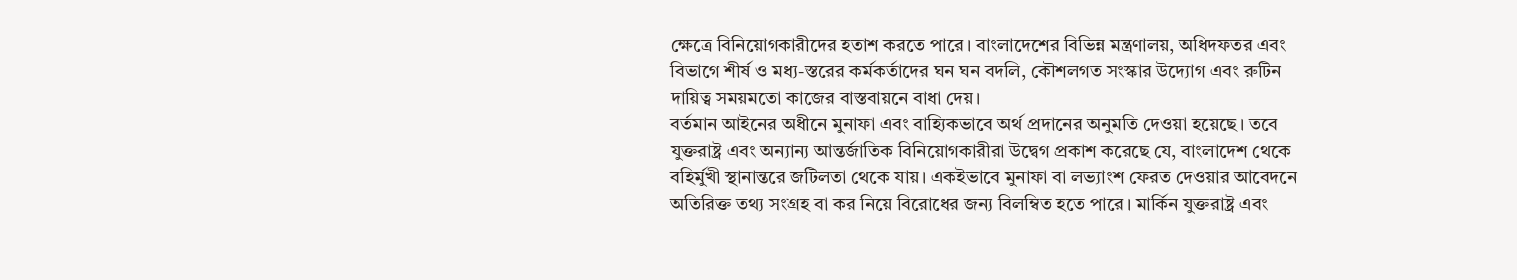ক্ষেত্রে বিনিয়োগকারীদের হতাশ করতে পারে। বাংলাদেশের বিভিন্ন মন্ত্রণালয়, অধিদফতর এবং বিভাগে শীর্ষ ও মধ্য-স্তরের কর্মকর্তাদের ঘন ঘন বদলি, কৌশলগত সংস্কার উদ্যোগ এবং রুটিন দায়িত্ব সময়মতো কাজের বাস্তবায়নে বাধা দেয়।
বর্তমান আইনের অধীনে মুনাফা এবং বাহ্যিকভাবে অর্থ প্রদানের অনুমতি দেওয়া হয়েছে। তবে যুক্তরাষ্ট্র এবং অন্যান্য আন্তর্জাতিক বিনিয়োগকারীরা উদ্বেগ প্রকাশ করেছে যে, বাংলাদেশ থেকে বহির্মুখী স্থানান্তরে জটিলতা থেকে যায়। একইভাবে মুনাফা বা লভ্যাংশ ফেরত দেওয়ার আবেদনে অতিরিক্ত তথ্য সংগ্রহ বা কর নিয়ে বিরোধের জন্য বিলম্বিত হতে পারে। মার্কিন যুক্তরাষ্ট্র এবং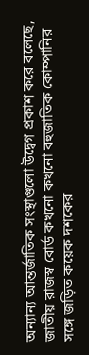অন্যান্য আন্তর্জাতিক সংস্থাগুলো উদ্বেগ প্রকাশ করে বলেছে, জাতীয় রাজস্ব বোর্ড কখনো কখনো বহুজাতিক কোম্পানির সঙ্গে জড়িত কয়েক দশকের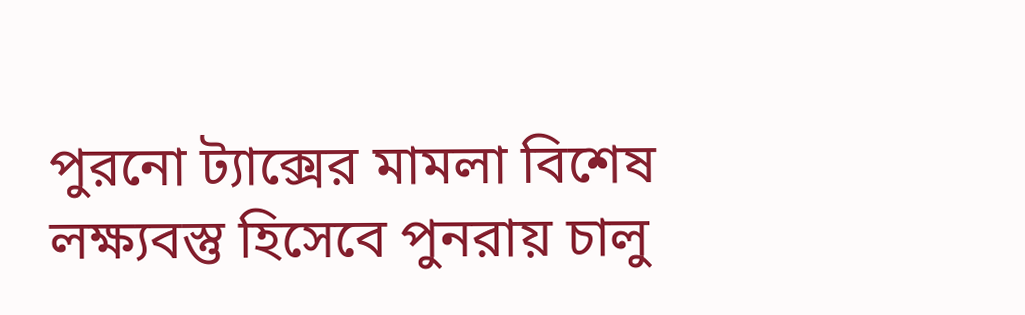পুরনো ট্যাক্সের মামলা বিশেষ লক্ষ্যবস্তু হিসেবে পুনরায় চালু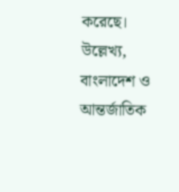করেছে। উল্লেখ্য, বাংলাদেশ ও আন্তর্জাতিক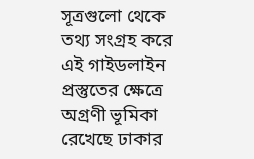সূত্রগুলো থেকে তথ্য সংগ্রহ করে এই গাইডলাইন প্রস্তুতের ক্ষেত্রে অগ্রণী ভূমিকা রেখেছে ঢাকার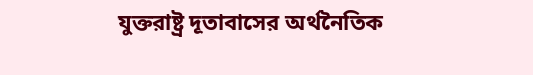যুক্তরাষ্ট্র দূতাবাসের অর্থনৈতিক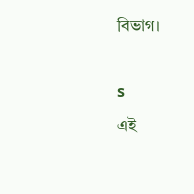বিভাগ।

s
এই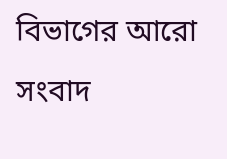বিভাগের আরো সংবাদ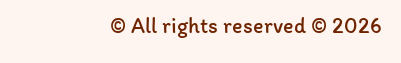© All rights reserved © 2026